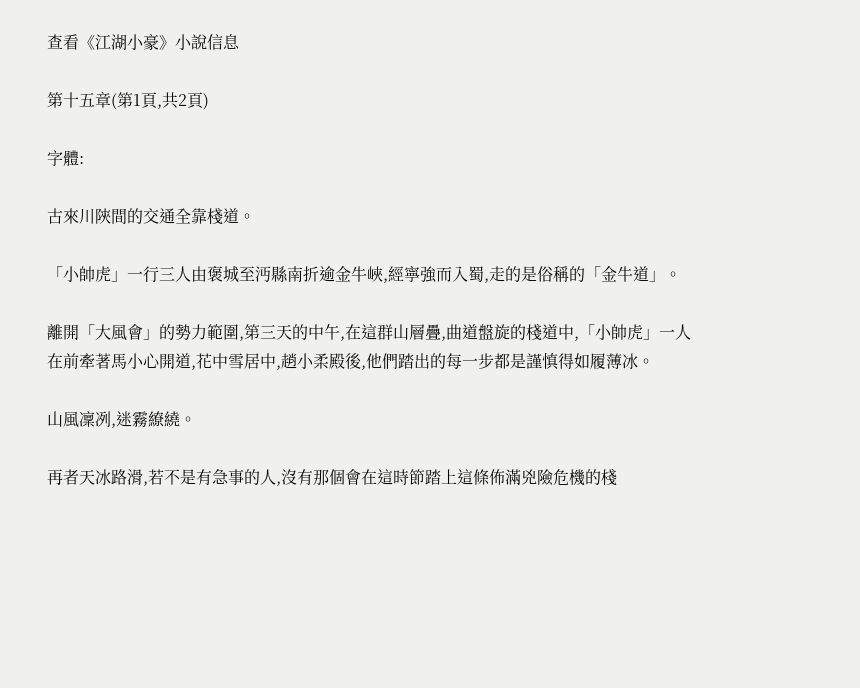查看《江湖小豪》小說信息

第十五章(第1頁,共2頁)

字體:

古來川陝間的交通全靠棧道。

「小帥虎」一行三人由褒城至沔縣南折逾金牛峽,經寧強而入蜀,走的是俗稱的「金牛道」。

離開「大風會」的勢力範圍,第三天的中午,在這群山層疊,曲道盤旋的棧道中,「小帥虎」一人在前牽著馬小心開道,花中雪居中,趙小柔殿後,他們踏出的每一步都是謹慎得如履薄冰。

山風凜冽,迷霧繚繞。

再者天冰路滑,若不是有急事的人,沒有那個會在這時節踏上這條佈滿兇險危機的棧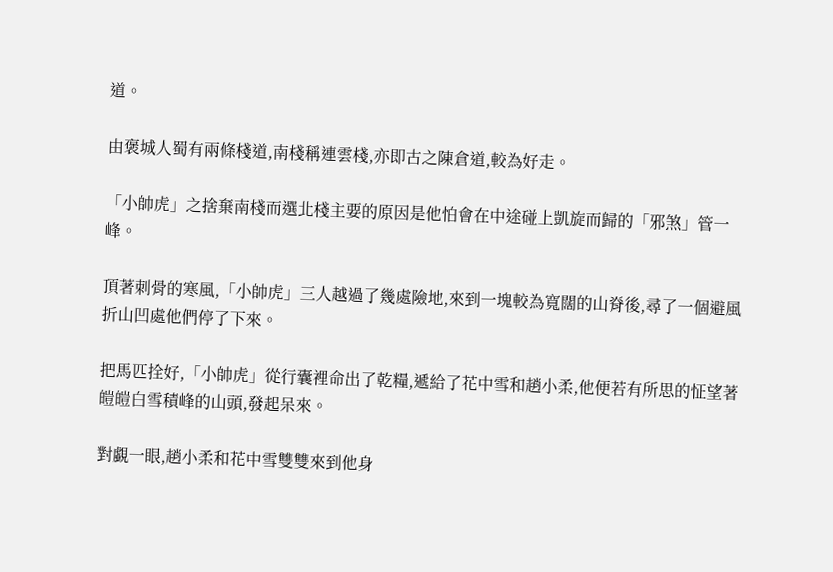道。

由褒城人蜀有兩條棧道,南棧稱連雲棧,亦即古之陳倉道,較為好走。

「小帥虎」之捨棄南棧而選北棧主要的原因是他怕會在中途碰上凱旋而歸的「邪煞」管一峰。

頂著刺骨的寒風,「小帥虎」三人越過了幾處險地,來到一塊較為寬闊的山脊後,尋了一個避風折山凹處他們停了下來。

把馬匹拴好,「小帥虎」從行囊裡命出了乾糧,遞給了花中雪和趙小柔,他便若有所思的怔望著皚皚白雪積峰的山頭,發起呆來。

對覷一眼,趙小柔和花中雪雙雙來到他身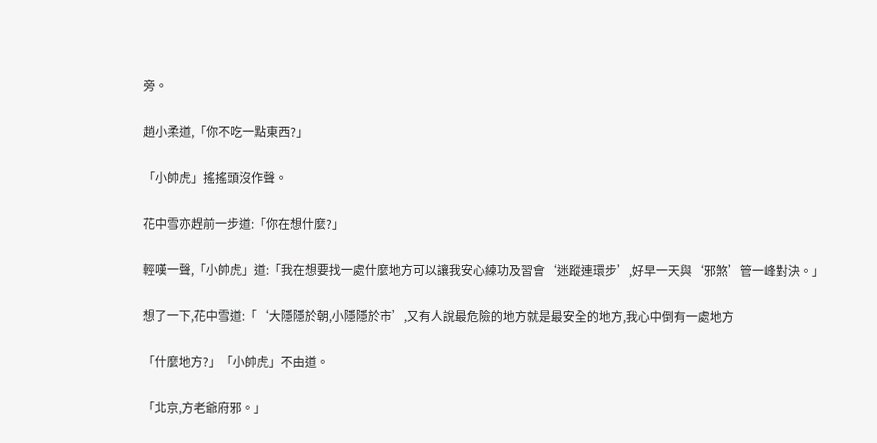旁。

趙小柔道,「你不吃一點東西?」

「小帥虎」搖搖頭沒作聲。

花中雪亦趕前一步道:「你在想什麼?」

輕嘆一聲,「小帥虎」道:「我在想要找一處什麼地方可以讓我安心練功及習會‘迷蹤連環步’,好早一天與‘邪煞’管一峰對決。」

想了一下,花中雪道:「‘大隱隱於朝,小隱隱於市’,又有人說最危險的地方就是最安全的地方,我心中倒有一處地方

「什麼地方?」「小帥虎」不由道。

「北京,方老爺府邪。」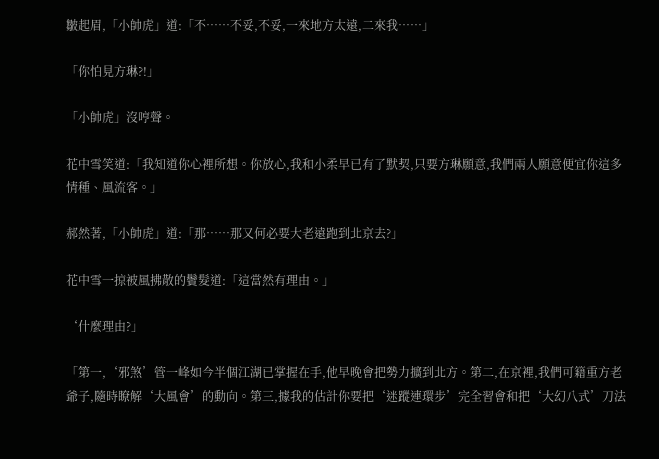皺起眉,「小帥虎」道:「不……不妥,不妥,一來地方太遠,二來我……」

「你怕見方琳?!」

「小帥虎」沒哼聲。

花中雪笑道:「我知道你心裡所想。你放心,我和小柔早已有了默契,只要方琳願意,我們兩人願意便宜你這多情種、風流客。」

郝然著,「小帥虎」道:「那……那又何必要大老遠跑到北京去?」

花中雪一掠被風拂散的鬢髮道:「這當然有理由。」

‘什麼理由?」

「第一,‘邪煞’管一峰如今半個江湖已掌握在手,他早晚會把勢力擴到北方。第二,在京裡,我們可籍重方老爺子,隨時瞭解‘大風會’的動向。第三,據我的估計你要把‘迷蹤連環步’完全習會和把‘大幻八式’刀法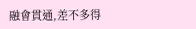融會貫通,差不多得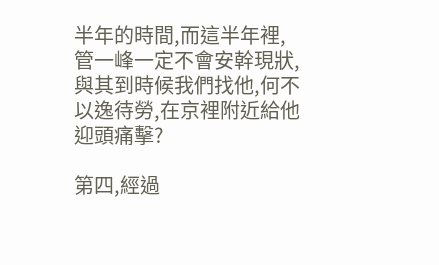半年的時間,而這半年裡,管一峰一定不會安幹現狀,與其到時候我們找他,何不以逸待勞,在京裡附近給他迎頭痛擊?

第四,經過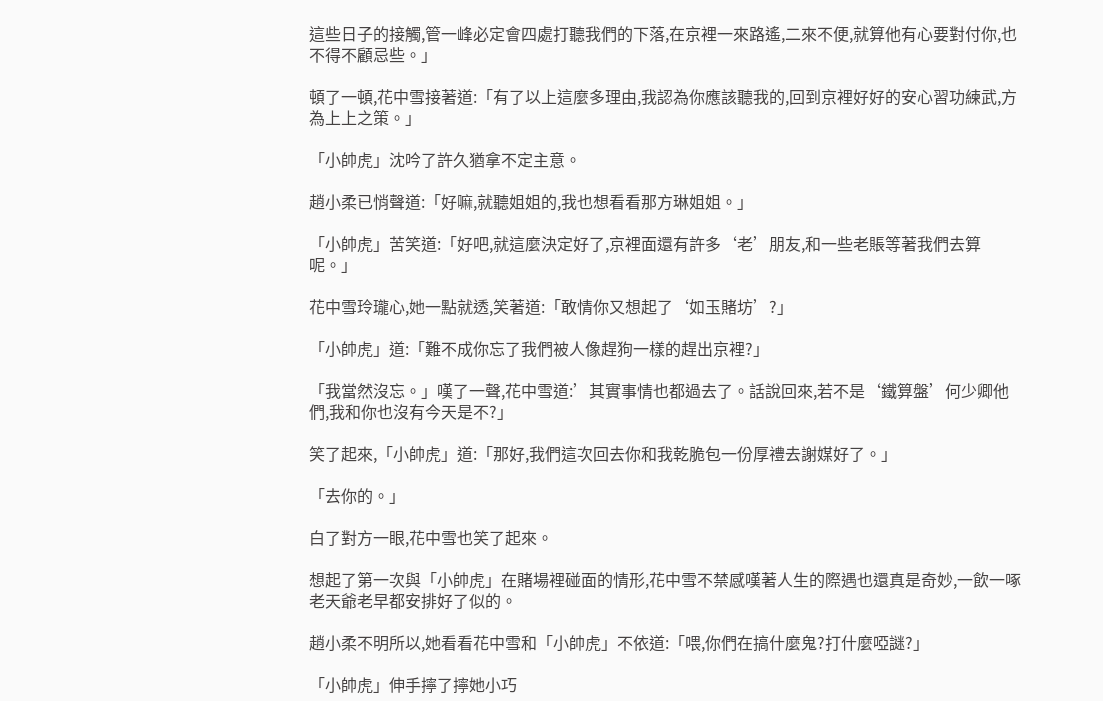這些日子的接觸,管一峰必定會四處打聽我們的下落,在京裡一來路遙,二來不便,就算他有心要對付你,也不得不顧忌些。」

頓了一頓,花中雪接著道:「有了以上這麼多理由,我認為你應該聽我的,回到京裡好好的安心習功練武,方為上上之策。」

「小帥虎」沈吟了許久猶拿不定主意。

趙小柔已悄聲道:「好嘛,就聽姐姐的,我也想看看那方琳姐姐。」

「小帥虎」苦笑道:「好吧,就這麼決定好了,京裡面還有許多‘老’朋友,和一些老賬等著我們去算呢。」

花中雪玲瓏心,她一點就透,笑著道:「敢情你又想起了‘如玉賭坊’?」

「小帥虎」道:「難不成你忘了我們被人像趕狗一樣的趕出京裡?」

「我當然沒忘。」嘆了一聲,花中雪道:’其實事情也都過去了。話說回來,若不是‘鐵算盤’何少卿他們,我和你也沒有今天是不?」

笑了起來,「小帥虎」道:「那好,我們這次回去你和我乾脆包一份厚禮去謝媒好了。」

「去你的。」

白了對方一眼,花中雪也笑了起來。

想起了第一次與「小帥虎」在賭場裡碰面的情形,花中雪不禁感嘆著人生的際遇也還真是奇妙,一飲一啄老天爺老早都安排好了似的。

趙小柔不明所以,她看看花中雪和「小帥虎」不依道:「喂,你們在搞什麼鬼?打什麼啞謎?」

「小帥虎」伸手擰了擰她小巧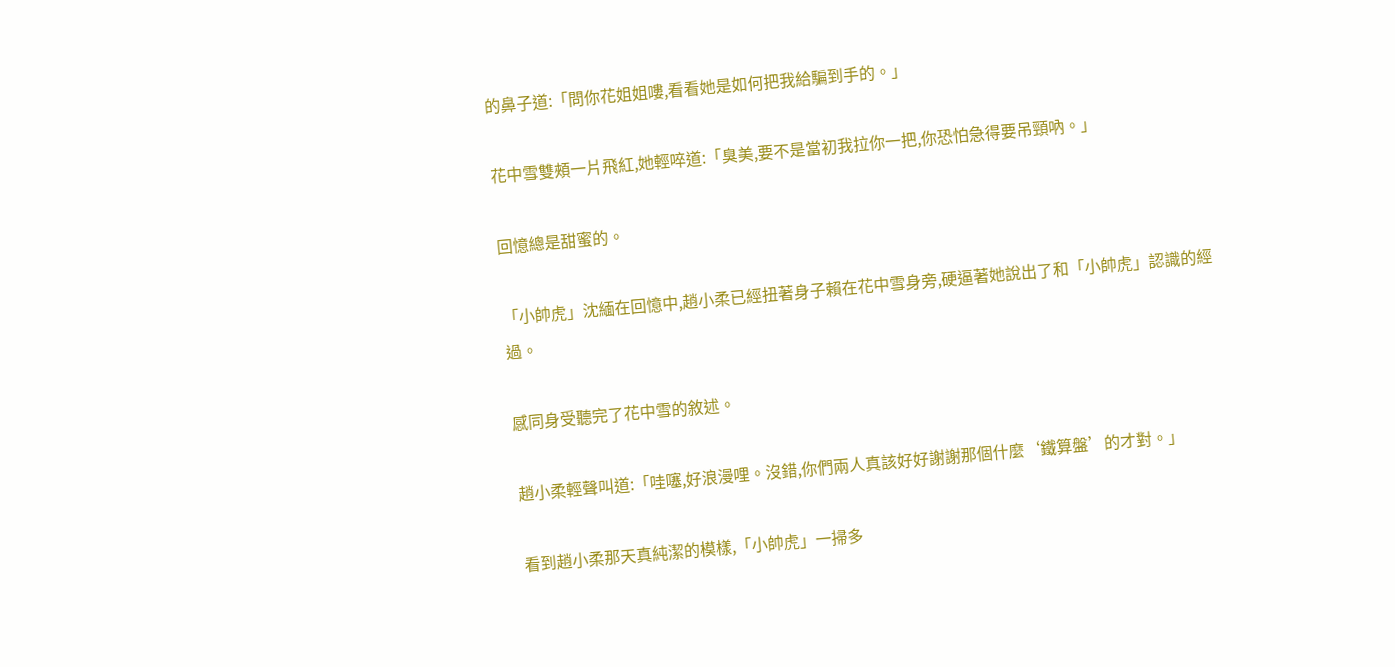的鼻子道:「問你花姐姐嘍,看看她是如何把我給騙到手的。」

花中雪雙頰一片飛紅,她輕啐道:「臭美,要不是當初我拉你一把,你恐怕急得要吊頸吶。」

回憶總是甜蜜的。

「小帥虎」沈緬在回憶中,趙小柔已經扭著身子賴在花中雪身旁,硬逼著她說出了和「小帥虎」認識的經過。

感同身受聽完了花中雪的敘述。

趙小柔輕聲叫道:「哇噻,好浪漫哩。沒錯,你們兩人真該好好謝謝那個什麼‘鐵算盤’的才對。」

看到趙小柔那天真純潔的模樣,「小帥虎」一掃多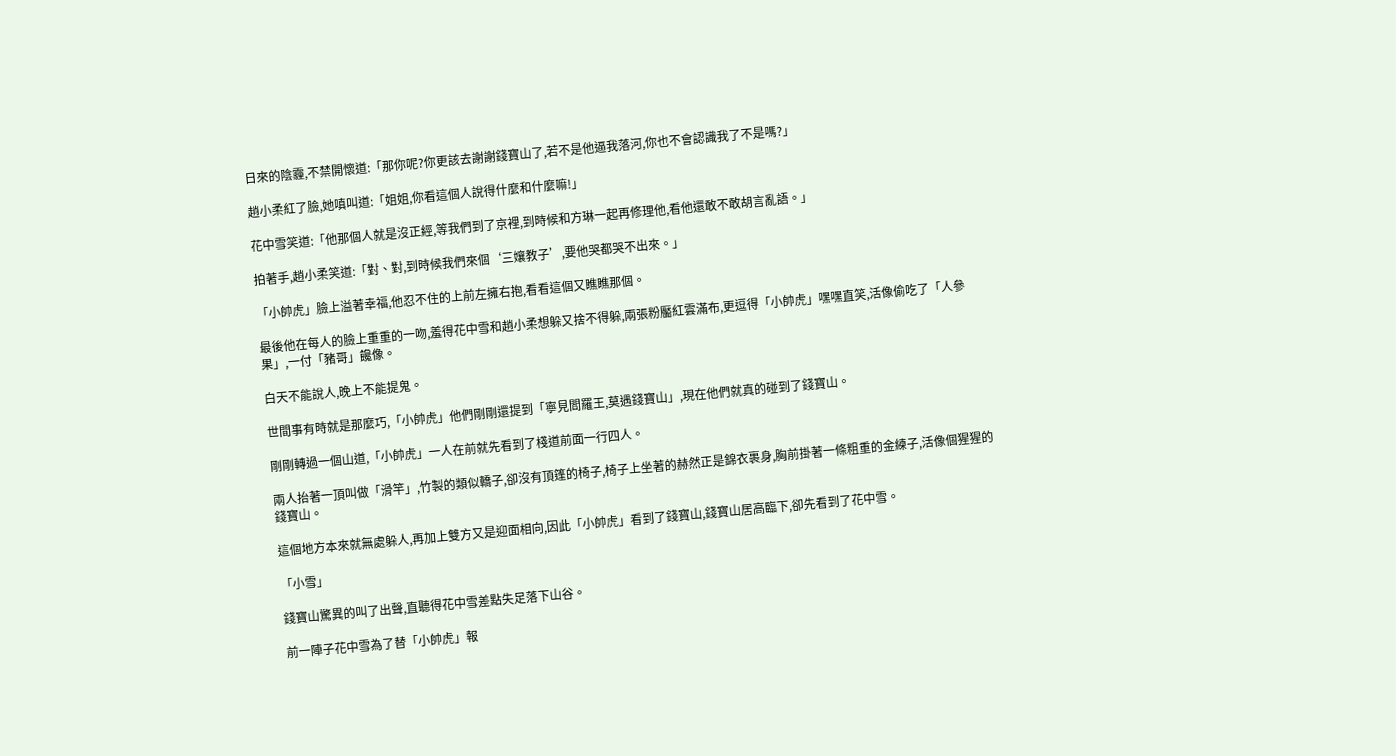日來的陰霾,不禁開懷道:「那你呢?你更該去謝謝錢寶山了,若不是他逼我落河,你也不會認識我了不是嗎?」

趙小柔紅了臉,她嗔叫道:「姐姐,你看這個人說得什麼和什麼嘛!」

花中雪笑道:「他那個人就是沒正經,等我們到了京裡,到時候和方琳一起再修理他,看他還敢不敢胡言亂語。」

拍著手,趙小柔笑道:「對、對,到時候我們來個‘三孃教子’,要他哭都哭不出來。」

「小帥虎」臉上溢著幸福,他忍不住的上前左擁右抱,看看這個又瞧瞧那個。

最後他在每人的臉上重重的一吻,羞得花中雪和趙小柔想躲又捨不得躲,兩張粉靨紅雲滿布,更逗得「小帥虎」嘿嘿直笑,活像偷吃了「人參果」,一付「豬哥」饞像。

白天不能說人,晚上不能提鬼。

世間事有時就是那麼巧,「小帥虎」他們剛剛還提到「寧見閻羅王,莫遇錢寶山」,現在他們就真的碰到了錢寶山。

剛剛轉過一個山道,「小帥虎」一人在前就先看到了棧道前面一行四人。

兩人抬著一頂叫做「滑竿」,竹製的類似轎子,卻沒有頂篷的椅子,椅子上坐著的赫然正是錦衣裹身,胸前掛著一條粗重的金練子,活像個猩猩的錢寶山。

這個地方本來就無處躲人,再加上雙方又是迎面相向,因此「小帥虎」看到了錢寶山,錢寶山居高臨下,卻先看到了花中雪。

「小雪」

錢寶山驚異的叫了出聲,直聽得花中雪差點失足落下山谷。

前一陣子花中雪為了替「小帥虎」報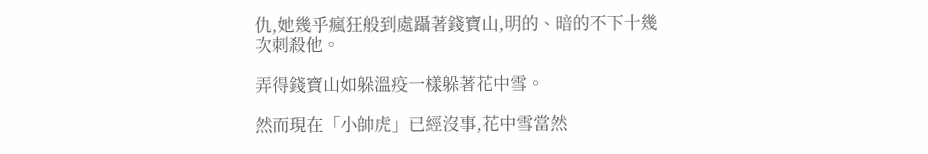仇,她幾乎瘋狂般到處躡著錢寶山,明的、暗的不下十幾次刺殺他。

弄得錢寶山如躲溫疫一樣躲著花中雪。

然而現在「小帥虎」已經沒事,花中雪當然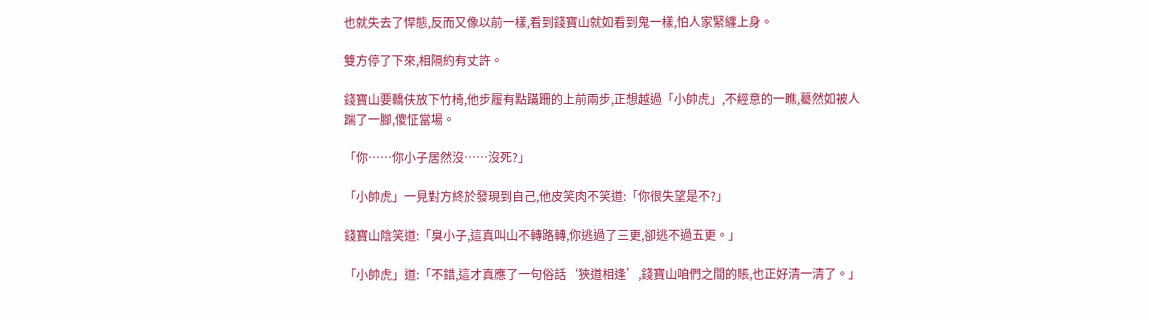也就失去了悍態,反而又像以前一樣,看到錢寶山就如看到鬼一樣,怕人家緊纏上身。

雙方停了下來,相隔約有丈許。

錢寶山要轎伕放下竹椅,他步履有點蹣跚的上前兩步,正想越過「小帥虎」,不經意的一瞧,驀然如被人踹了一腳,傻怔當場。

「你……你小子居然沒……沒死?」

「小帥虎」一見對方終於發現到自己,他皮笑肉不笑道:「你很失望是不?」

錢寶山陰笑道:「臭小子,這真叫山不轉路轉,你逃過了三更,卻逃不過五更。」

「小帥虎」道:「不錯,這才真應了一句俗話‘狹道相逢’,錢寶山咱們之間的賬,也正好清一清了。」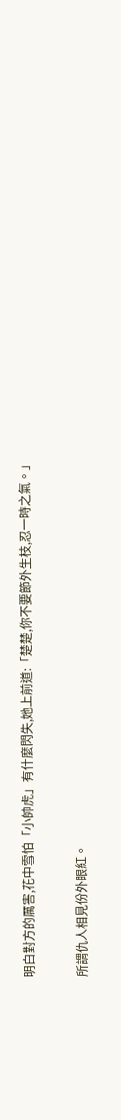明白對方的厲害,花中雪怕「小帥虎」有什麼閃失,她上前道:「楚楚,你不要節外生枝,忍一時之氣。」

所謂仇人相見份外眼紅。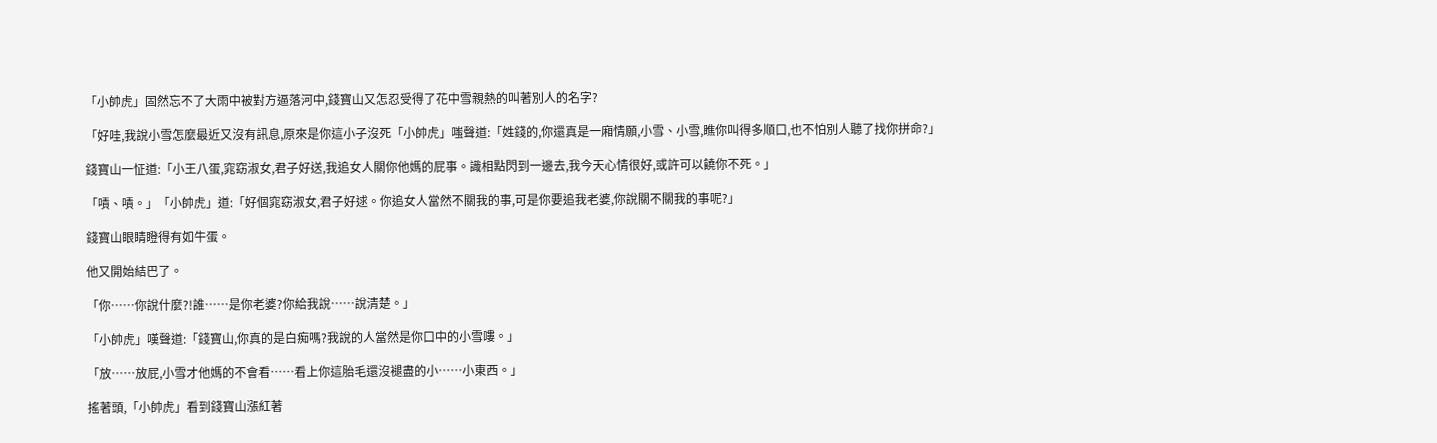「小帥虎」固然忘不了大雨中被對方逼落河中,錢寶山又怎忍受得了花中雪親熱的叫著別人的名字?

「好哇,我說小雪怎麼最近又沒有訊息,原來是你這小子沒死「小帥虎」嗤聲道:「姓錢的,你還真是一廂情願,小雪、小雪,瞧你叫得多順口,也不怕別人聽了找你拼命?」

錢寶山一怔道:「小王八蛋,窕窈淑女,君子好送,我追女人關你他媽的屁事。識相點閃到一邊去,我今天心情很好,或許可以饒你不死。」

「嘖、嘖。」「小帥虎」道:「好個窕窈淑女,君子好逑。你追女人當然不關我的事,可是你要追我老婆,你說關不關我的事呢?」

錢寶山眼睛瞪得有如牛蛋。

他又開始結巴了。

「你……你說什麼?!誰……是你老婆?你給我說……說清楚。」

「小帥虎」嘆聲道:「錢寶山,你真的是白痴嗎?我說的人當然是你口中的小雪嘍。」

「放……放屁,小雪才他媽的不會看……看上你這胎毛還沒褪盡的小……小東西。」

搖著頭,「小帥虎」看到錢寶山漲紅著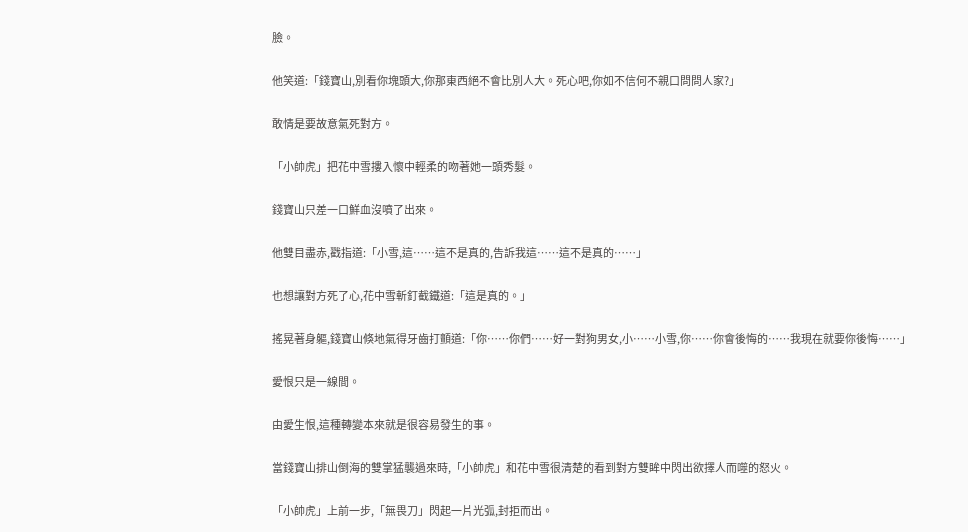臉。

他笑道:「錢寶山,別看你塊頭大,你那東西絕不會比別人大。死心吧,你如不信何不親口問問人家?」

敢情是要故意氣死對方。

「小帥虎」把花中雪摟入懷中輕柔的吻著她一頭秀髮。

錢寶山只差一口鮮血沒噴了出來。

他雙目盡赤,戳指道:「小雪,這……這不是真的,告訴我這……這不是真的……」

也想讓對方死了心,花中雪斬釘截鐵道:「這是真的。」

搖晃著身軀,錢寶山倏地氣得牙齒打顫道:「你……你們……好一對狗男女,小……小雪,你……你會後悔的……我現在就要你後悔……」

愛恨只是一線間。

由愛生恨,這種轉變本來就是很容易發生的事。

當錢寶山排山倒海的雙掌猛襲過來時,「小帥虎」和花中雪很清楚的看到對方雙眸中閃出欲擇人而噬的怒火。

「小帥虎」上前一步,「無畏刀」閃起一片光弧,封拒而出。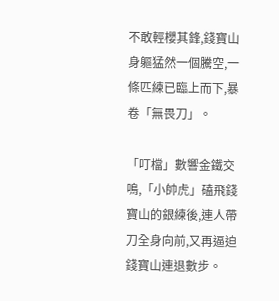不敢輕櫻其鋒,錢寶山身軀猛然一個騰空,一條匹練已臨上而下,暴卷「無畏刀」。

「叮檔」數響金鐵交鳴,「小帥虎」磕飛錢寶山的銀練後,連人帶刀全身向前,又再逼迫錢寶山連退數步。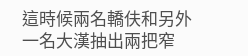這時候兩名轎伕和另外一名大漢抽出兩把窄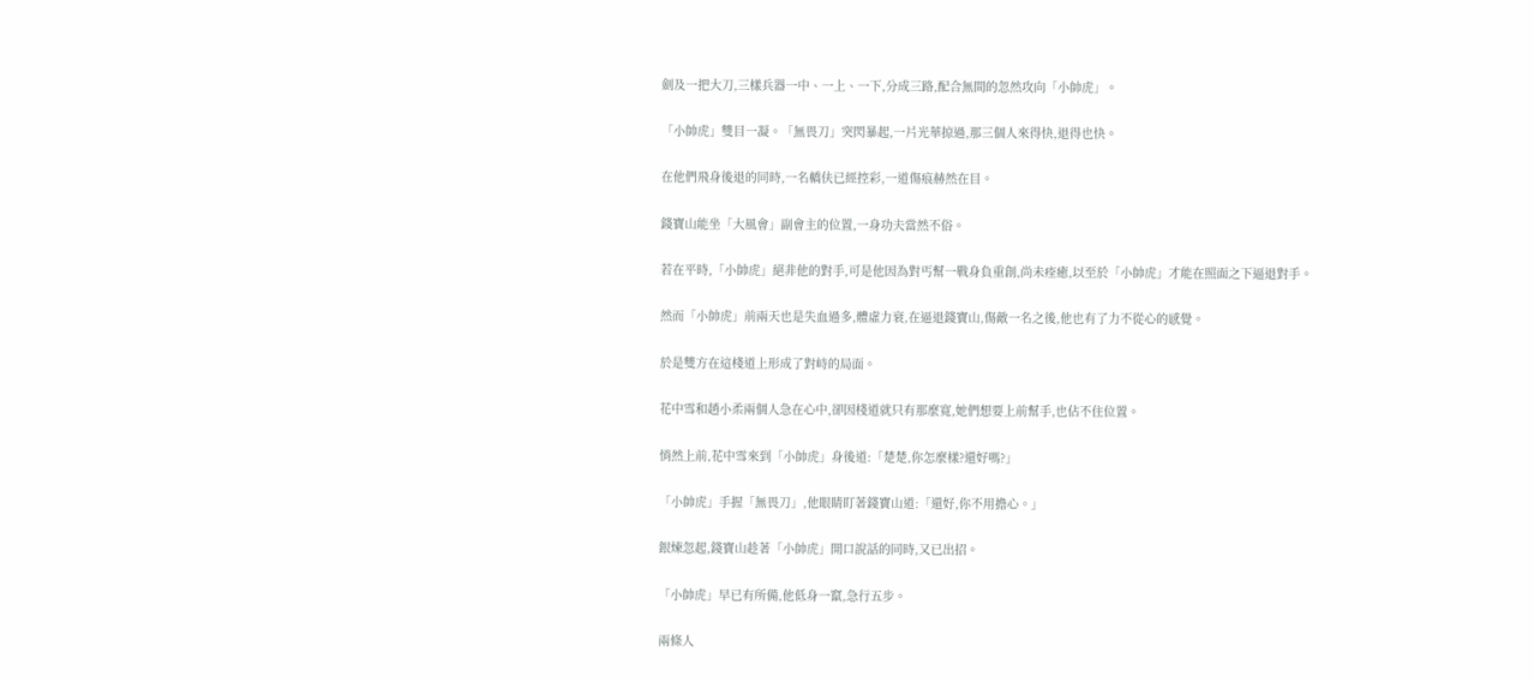劍及一把大刀,三樣兵器一中、一上、一下,分成三路,配合無間的忽然攻向「小帥虎」。

「小帥虎」雙目一凝。「無畏刀」突閃暴起,一片光華掠過,那三個人來得快,退得也快。

在他們飛身後退的同時,一名轎伕已經控彩,一道傷痕赫然在目。

錢寶山能坐「大風會」副會主的位置,一身功夫當然不俗。

若在平時,「小帥虎」絕非他的對手,可是他因為對丐幫一戰身負重創,尚未痊癒,以至於「小帥虎」才能在照面之下逼退對手。

然而「小帥虎」前兩天也是失血過多,體虛力衰,在逼退錢寶山,傷敵一名之後,他也有了力不從心的感覺。

於是雙方在這棧道上形成了對峙的局面。

花中雪和趙小柔兩個人急在心中,卻因棧道就只有那麼寬,她們想要上前幫手,也佔不住位置。

悄然上前,花中雪來到「小帥虎」身後道:「楚楚,你怎麼樣?還好嗎?」

「小帥虎」手握「無畏刀」,他眼睛盯著錢寶山道:「還好,你不用擔心。」

銀煉忽起,錢寶山趁著「小帥虎」開口說話的同時,又已出招。

「小帥虎」早已有所備,他低身一竄,急行五步。

兩條人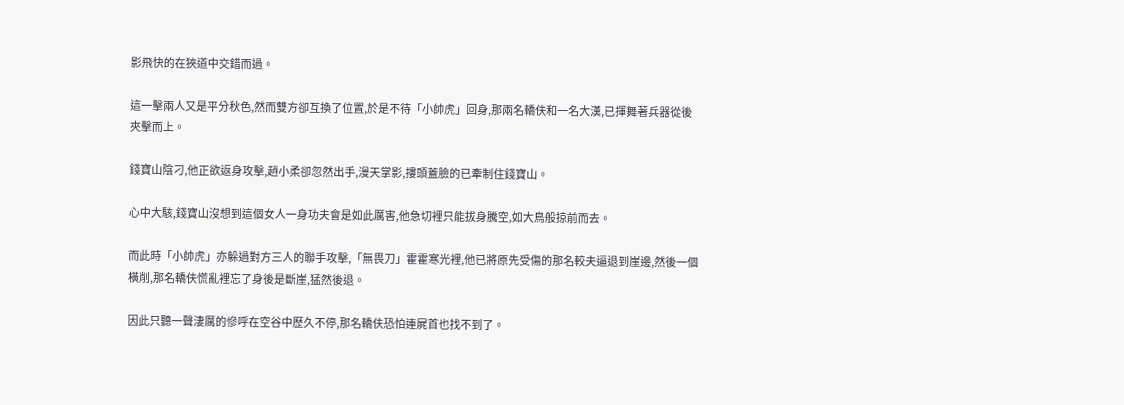影飛快的在狹道中交錯而過。

這一擊兩人又是平分秋色,然而雙方卻互換了位置,於是不待「小帥虎」回身,那兩名轎伕和一名大漢,已揮舞著兵器從後夾擊而上。

錢寶山陰刁,他正欲返身攻擊,趙小柔卻忽然出手,漫天掌影,摟頭蓋臉的已牽制住錢寶山。

心中大駭,錢寶山沒想到這個女人一身功夫會是如此厲害,他急切裡只能拔身騰空,如大鳥般掠前而去。

而此時「小帥虎」亦躲過對方三人的聯手攻擊,「無畏刀」霍霍寒光裡,他已將原先受傷的那名較夫逼退到崖邊,然後一個橫削,那名轎伕慌亂裡忘了身後是斷崖,猛然後退。

因此只聽一聲淒厲的慘呼在空谷中歷久不停,那名轎伕恐怕連屍首也找不到了。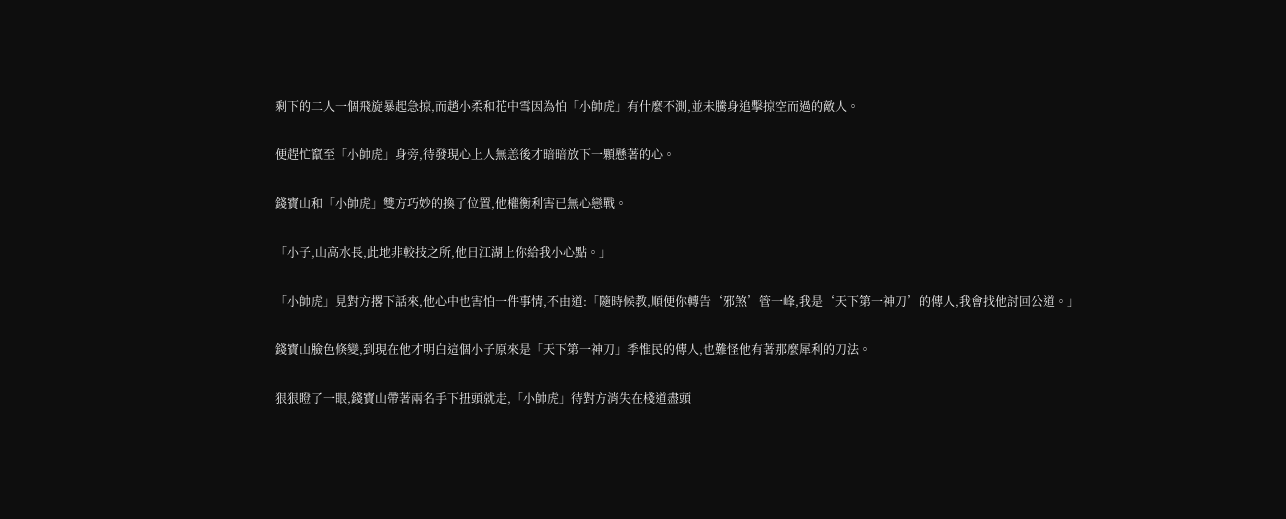剩下的二人一個飛旋暴起急掠,而趙小柔和花中雪因為怕「小帥虎」有什麼不測,並未騰身追擊掠空而過的敵人。

便趕忙竄至「小帥虎」身旁,待發現心上人無恙後才暗暗放下一顆懸著的心。

錢寶山和「小帥虎」雙方巧妙的換了位置,他權衡利害已無心戀戰。

「小子,山高水長,此地非較技之所,他日江湖上你給我小心點。」

「小帥虎」見對方撂下話來,他心中也害怕一件事情,不由道:「隨時候教,順便你轉告‘邪煞’管一峰,我是‘天下第一神刀’的傳人,我會找他討回公道。」

錢寶山臉色倏變,到現在他才明白這個小子原來是「天下第一神刀」季惟民的傳人,也難怪他有著那麼犀利的刀法。

狠狠瞪了一眼,錢寶山帶著兩名手下扭頭就走,「小帥虎」待對方消失在棧道盡頭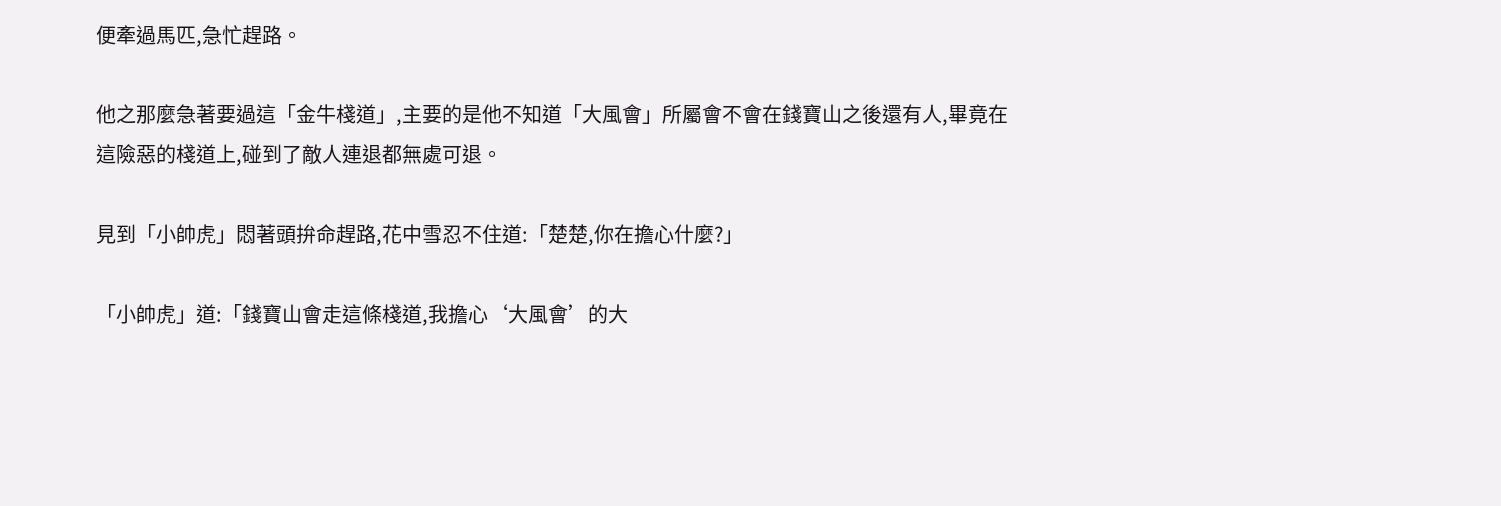便牽過馬匹,急忙趕路。

他之那麼急著要過這「金牛棧道」,主要的是他不知道「大風會」所屬會不會在錢寶山之後還有人,畢竟在這險惡的棧道上,碰到了敵人連退都無處可退。

見到「小帥虎」悶著頭拚命趕路,花中雪忍不住道:「楚楚,你在擔心什麼?」

「小帥虎」道:「錢寶山會走這條棧道,我擔心‘大風會’的大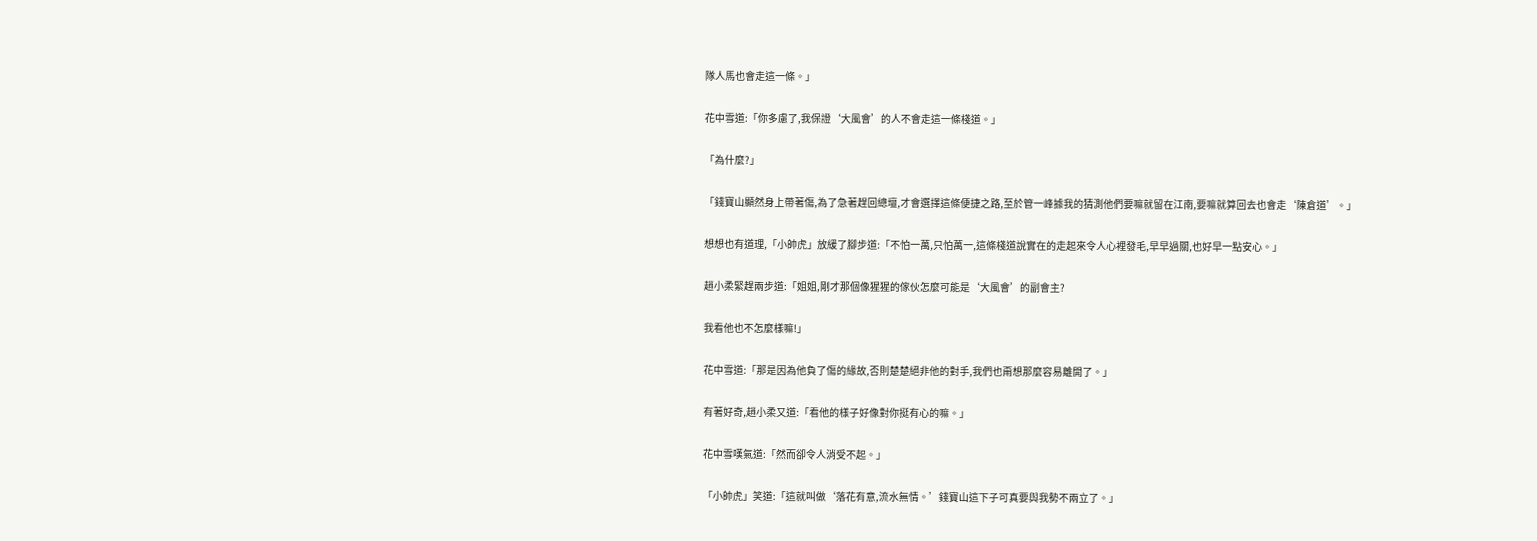隊人馬也會走這一條。」

花中雪道:「你多慮了,我保證‘大風會’的人不會走這一條棧道。」

「為什麼?」

「錢寶山顯然身上帶著傷,為了急著趕回總壇,才會選擇這條便捷之路,至於管一峰據我的猜測他們要嘛就留在江南,要嘛就算回去也會走‘陳倉道’。」

想想也有道理,「小帥虎」放緩了腳步道:「不怕一萬,只怕萬一,這條棧道說實在的走起來令人心裡發毛,早早過關,也好早一點安心。」

趙小柔緊趕兩步道:「姐姐,剛才那個像猩猩的傢伙怎麼可能是‘大風會’的副會主?

我看他也不怎麼樣嘛!」

花中雪道:「那是因為他負了傷的緣故,否則楚楚絕非他的對手,我們也甭想那麼容易離開了。」

有著好奇,趙小柔又道:「看他的樣子好像對你挺有心的嘛。」

花中雪嘆氣道:「然而卻令人消受不起。」

「小帥虎」笑道:「這就叫做‘落花有意,流水無情。’錢寶山這下子可真要與我勢不兩立了。」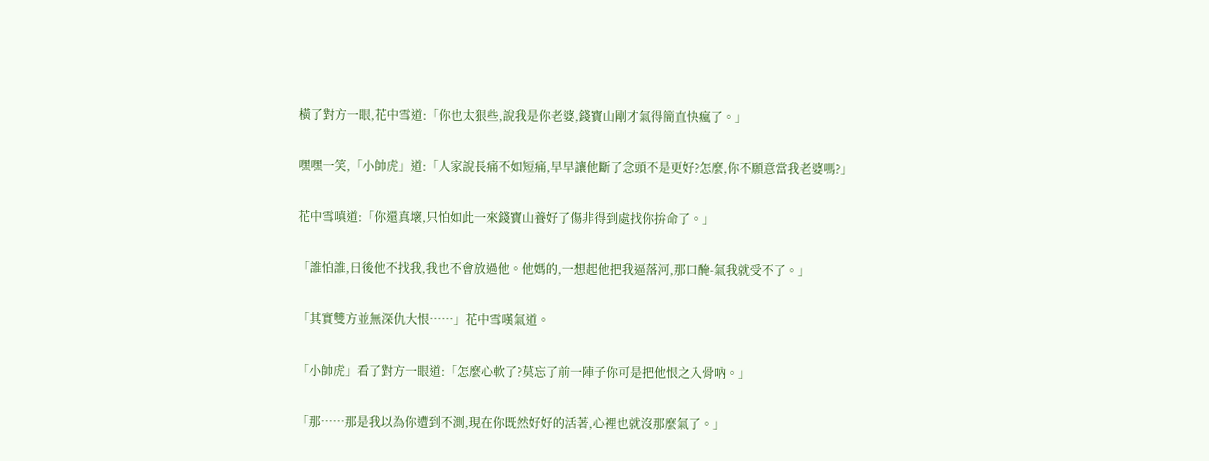橫了對方一眼,花中雪道:「你也太狠些,說我是你老婆,錢寶山剛才氣得簡直快瘋了。」

嘿嘿一笑,「小帥虎」道:「人家說長痛不如短痛,早早讓他斷了念頭不是更好?怎麼,你不願意當我老婆嗎?」

花中雪嗔道:「你還真壞,只怕如此一來錢寶山養好了傷非得到處找你拚命了。」

「誰怕誰,日後他不找我,我也不會放過他。他媽的,一想起他把我逼落河,那口醃-氣我就受不了。」

「其實雙方並無深仇大恨……」花中雪嘆氣道。

「小帥虎」看了對方一眼道:「怎麼心軟了?莫忘了前一陣子你可是把他恨之入骨吶。」

「那……那是我以為你遭到不測,現在你既然好好的活著,心裡也就沒那麼氣了。」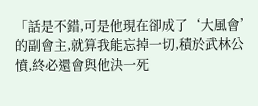「話是不錯,可是他現在卻成了‘大風會’的副會主,就算我能忘掉一切,積於武林公憤,終必還會與他決一死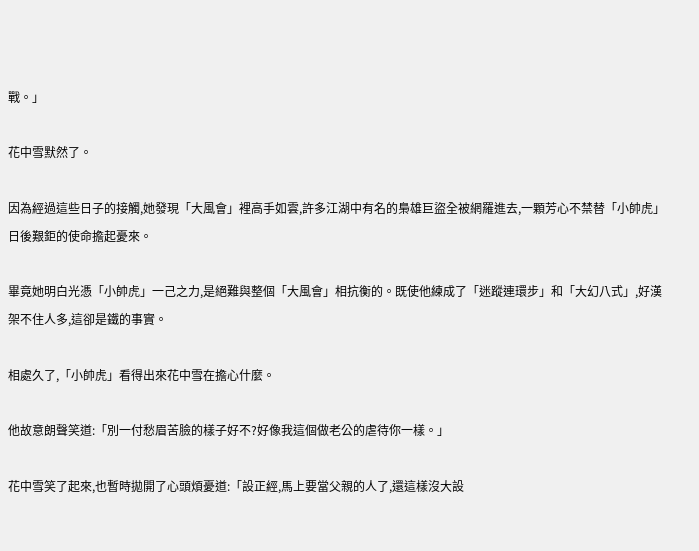戰。」

花中雪默然了。

因為經過這些日子的接觸,她發現「大風會」裡高手如雲,許多江湖中有名的梟雄巨盜全被網羅進去,一顆芳心不禁替「小帥虎」日後艱鉅的使命擔起憂來。

畢竟她明白光憑「小帥虎」一己之力,是絕難與整個「大風會」相抗衡的。既使他練成了「迷蹤連環步」和「大幻八式」,好漢架不住人多,這卻是鐵的事實。

相處久了,「小帥虎」看得出來花中雪在擔心什麼。

他故意朗聲笑道:「別一付愁眉苦臉的樣子好不?好像我這個做老公的虐待你一樣。」

花中雪笑了起來,也暫時拋開了心頭煩憂道:「設正經,馬上要當父親的人了,還這樣沒大設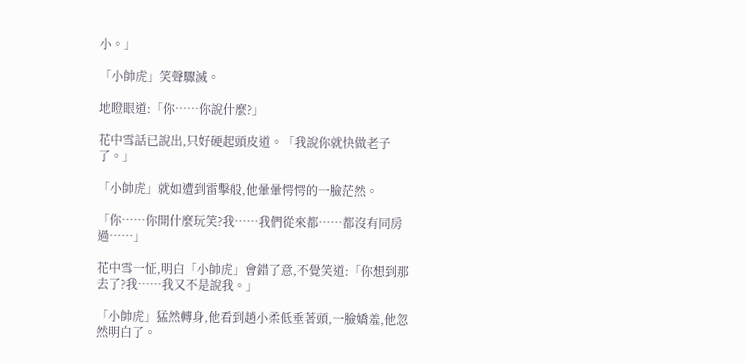小。」

「小帥虎」笑聲驟滅。

地瞪眼道:「你……你說什麼?」

花中雪話已說出,只好硬起頭皮道。「我說你就快做老子了。」

「小帥虎」就如遭到雷擊般,他暈暈愕愕的一臉茫然。

「你……你開什麼玩笑?我……我們從來都……都沒有同房過……」

花中雪一怔,明白「小帥虎」會錯了意,不覺笑道:「你想到那去了?我……我又不是說我。」

「小帥虎」猛然轉身,他看到趙小柔低垂著頭,一臉嬌羞,他忽然明白了。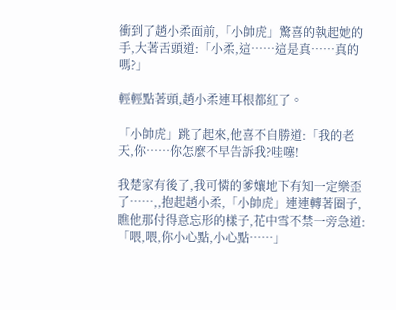衝到了趙小柔面前,「小帥虎」驚喜的執起她的手,大著舌頭道:「小柔,這……這是真……真的嗎?」

輕輕點著頭,趙小柔連耳根都紅了。

「小帥虎」跳了起來,他喜不自勝道:「我的老天,你……你怎麼不早告訴我?哇噻!

我楚家有後了,我可憐的爹孃地下有知一定樂歪了……,,抱起趙小柔,「小帥虎」連連轉著圈子,瞧他那付得意忘形的樣子,花中雪不禁一旁急道:「喂,喂,你小心點,小心點……」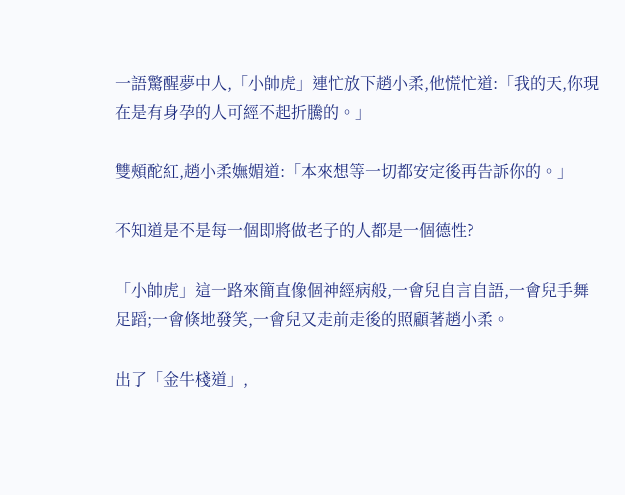一語驚醒夢中人,「小帥虎」連忙放下趙小柔,他慌忙道:「我的天,你現在是有身孕的人可經不起折騰的。」

雙頰酡紅,趙小柔嫵媚道:「本來想等一切都安定後再告訴你的。」

不知道是不是每一個即將做老子的人都是一個德性?

「小帥虎」這一路來簡直像個神經病般,一會兒自言自語,一會兒手舞足蹈;一會倏地發笑,一會兒又走前走後的照顧著趙小柔。

出了「金牛棧道」,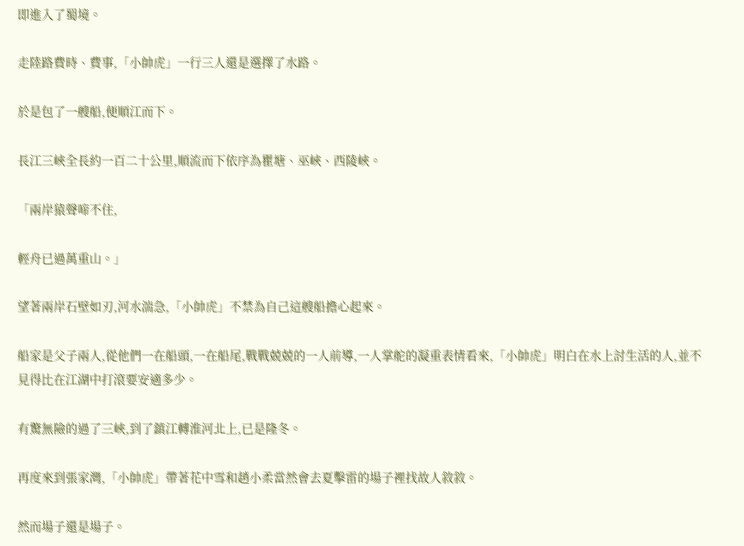即進入了蜀境。

走陸路費時、費事,「小帥虎」一行三人還是選擇了水路。

於是包了一艘船,便順江而下。

長江三峽全長約一百二十公里,順流而下依序為瞿塘、巫峽、西陵峽。

「兩岸猿聲啼不住,

輕舟已過萬重山。」

望著兩岸石壁如刃,河水湍急,「小帥虎」不禁為自己這艘船擔心起來。

船家是父子兩人,從他們一在船頭,一在船尾,戰戰兢兢的一人前導,一人掌舵的凝重表情看來,「小帥虎」明白在水上討生活的人,並不見得比在江湖中打滾要安適多少。

有驚無險的過了三峽,到了鎮江轉淮河北上,已是隆冬。

再度來到張家灣,「小帥虎」帶著花中雪和趙小柔當然會去夏擊雷的場子裡找故人敘敘。

然而場子還是場子。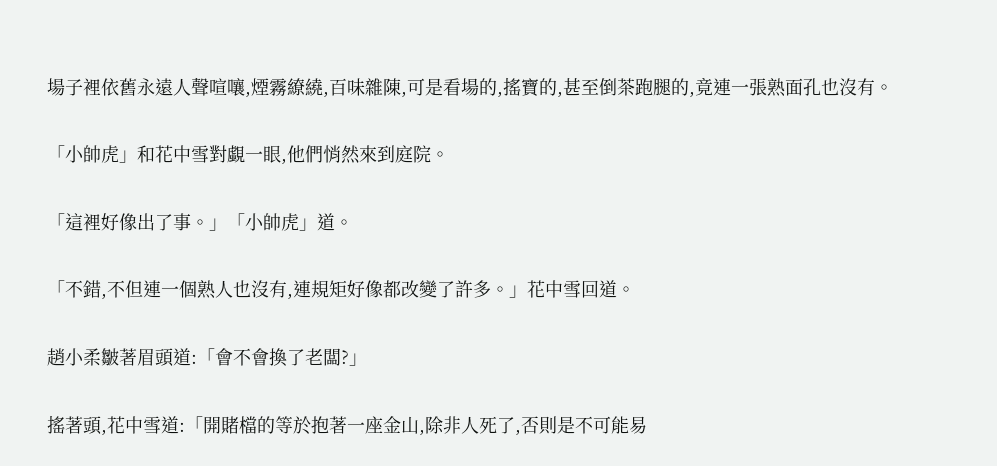場子裡依舊永遠人聲喧嚷,煙霧繚繞,百味雜陳,可是看場的,搖寶的,甚至倒茶跑腿的,竟連一張熟面孔也沒有。

「小帥虎」和花中雪對覷一眼,他們悄然來到庭院。

「這裡好像出了事。」「小帥虎」道。

「不錯,不但連一個熟人也沒有,連規矩好像都改變了許多。」花中雪回道。

趙小柔皺著眉頭道:「會不會換了老闆?」

搖著頭,花中雪道:「開賭檔的等於抱著一座金山,除非人死了,否則是不可能易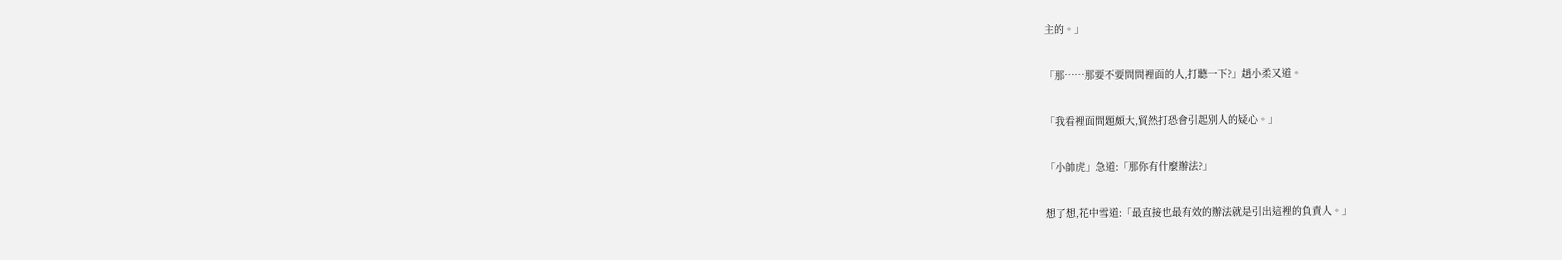主的。」

「那……那要不要問問裡面的人,打聽一下?」趙小柔又道。

「我看裡面問題頗大,貿然打恐會引起別人的疑心。」

「小帥虎」急道:「那你有什麼辦法?」

想了想,花中雪道:「最直接也最有效的辦法就是引出這裡的負責人。」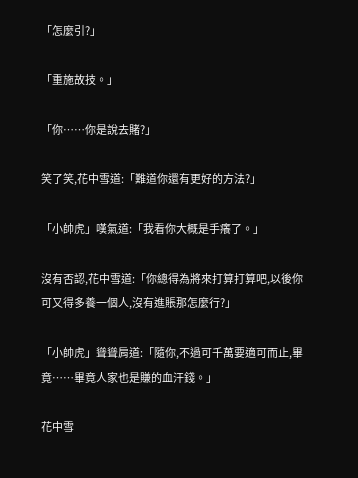「怎麼引?」

「重施故技。」

「你……你是說去賭?」

笑了笑,花中雪道:「難道你還有更好的方法?」

「小帥虎」嘆氣道:「我看你大概是手癢了。」

沒有否認,花中雪道:「你總得為將來打算打算吧,以後你可又得多養一個人,沒有進賬那怎麼行?」

「小帥虎」聳聳肩道:「隨你,不過可千萬要適可而止,畢竟……畢竟人家也是賺的血汗錢。」

花中雪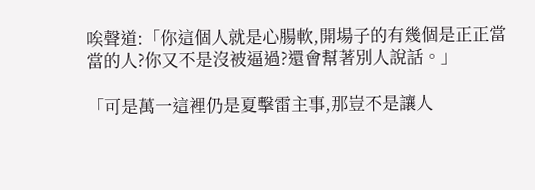唉聲道:「你這個人就是心腸軟,開場子的有幾個是正正當當的人?你又不是沒被逼過?還會幫著別人說話。」

「可是萬一這裡仍是夏擊雷主事,那豈不是讓人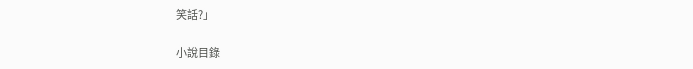笑話?」

小說目錄